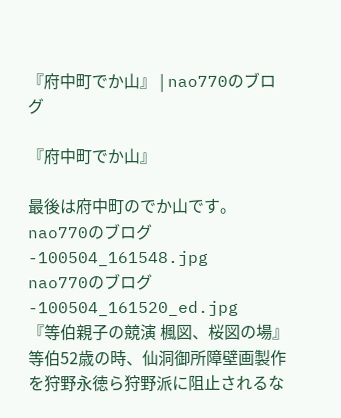『府中町でか山』 | nao770のブログ

『府中町でか山』

最後は府中町のでか山です。
nao770のブログ-100504_161548.jpg
nao770のブログ-100504_161520_ed.jpg
『等伯親子の競演 楓図、桜図の場』
等伯52歳の時、仙洞御所障壁画製作を狩野永徳ら狩野派に阻止されるな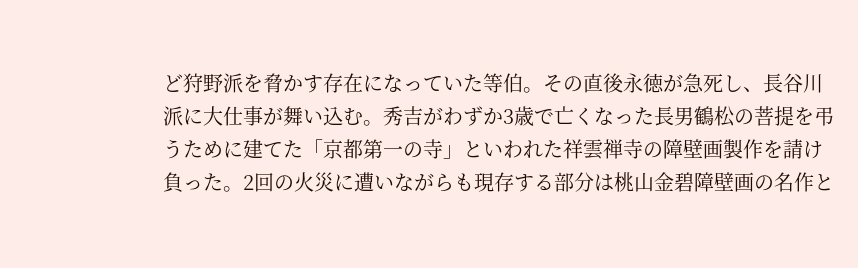ど狩野派を脅かす存在になっていた等伯。その直後永徳が急死し、長谷川派に大仕事が舞い込む。秀吉がわずか3歳で亡くなった長男鶴松の菩提を弔うために建てた「京都第一の寺」といわれた祥雲禅寺の障壁画製作を請け負った。2回の火災に遭いながらも現存する部分は桃山金碧障壁画の名作と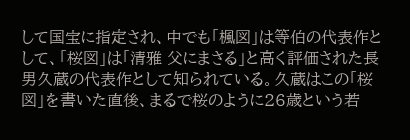して国宝に指定され、中でも「楓図」は等伯の代表作として、「桜図」は「清雅 父にまさる」と高く評価された長男久蔵の代表作として知られている。久蔵はこの「桜図」を書いた直後、まるで桜のように26歳という若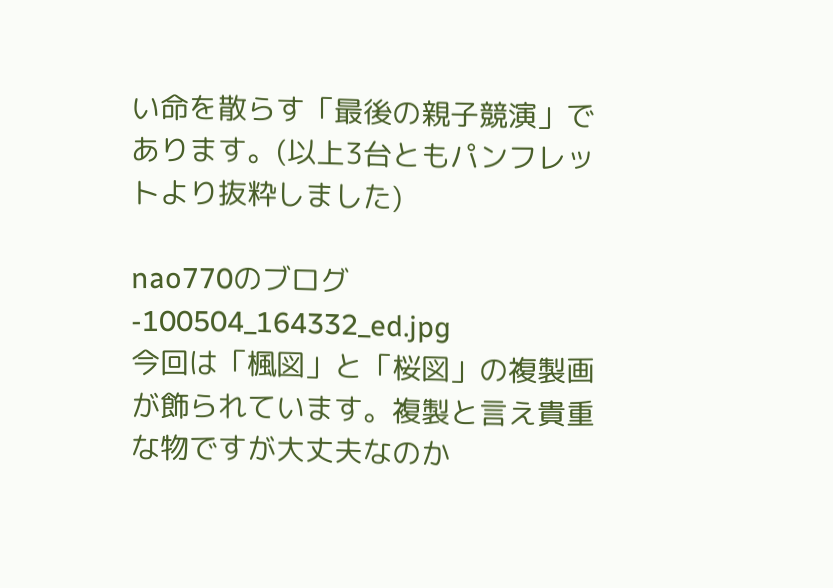い命を散らす「最後の親子競演」であります。(以上3台ともパンフレットより抜粋しました)

nao770のブログ-100504_164332_ed.jpg
今回は「楓図」と「桜図」の複製画が飾られています。複製と言え貴重な物ですが大丈夫なのか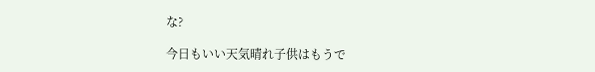な?

今日もいい天気晴れ子供はもうで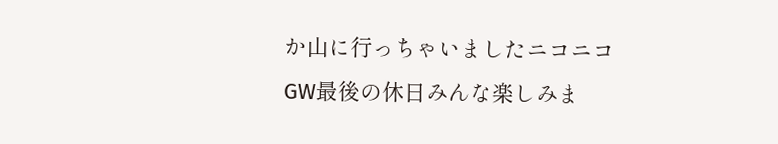か山に行っちゃいましたニコニコ
GW最後の休日みんな楽しみま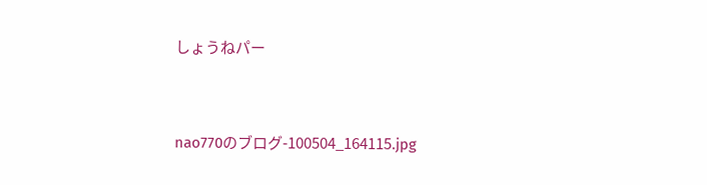しょうねパー


nao770のブログ-100504_164115.jpg